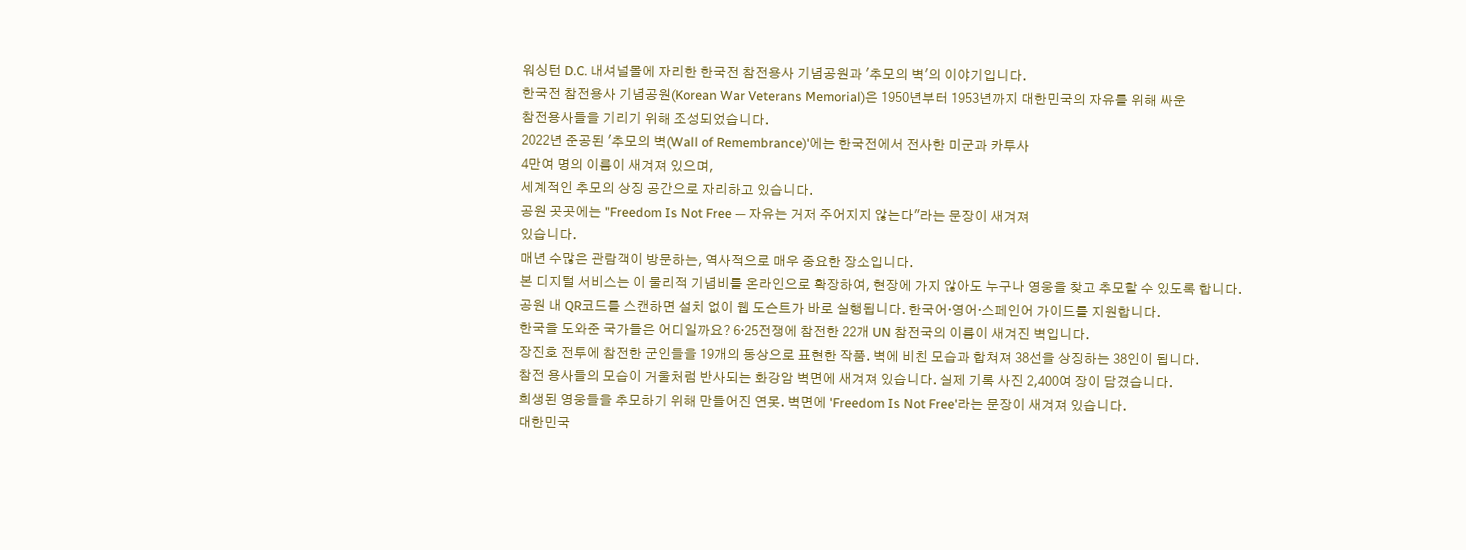워싱턴 D.C. 내셔널몰에 자리한 한국전 참전용사 기념공원과 '추모의 벽'의 이야기입니다.
한국전 참전용사 기념공원(Korean War Veterans Memorial)은 1950년부터 1953년까지 대한민국의 자유를 위해 싸운
참전용사들을 기리기 위해 조성되었습니다.
2022년 준공된 '추모의 벽(Wall of Remembrance)'에는 한국전에서 전사한 미군과 카투사
4만여 명의 이름이 새겨져 있으며,
세계적인 추모의 상징 공간으로 자리하고 있습니다.
공원 곳곳에는 "Freedom Is Not Free — 자유는 거저 주어지지 않는다"라는 문장이 새겨져
있습니다.
매년 수많은 관람객이 방문하는, 역사적으로 매우 중요한 장소입니다.
본 디지털 서비스는 이 물리적 기념비를 온라인으로 확장하여, 현장에 가지 않아도 누구나 영웅을 찾고 추모할 수 있도록 합니다.
공원 내 QR코드를 스캔하면 설치 없이 웹 도슨트가 바로 실행됩니다. 한국어·영어·스페인어 가이드를 지원합니다.
한국을 도와준 국가들은 어디일까요? 6·25전쟁에 참전한 22개 UN 참전국의 이름이 새겨진 벽입니다.
장진호 전투에 참전한 군인들을 19개의 동상으로 표현한 작품. 벽에 비친 모습과 합쳐져 38선을 상징하는 38인이 됩니다.
참전 용사들의 모습이 거울처럼 반사되는 화강암 벽면에 새겨져 있습니다. 실제 기록 사진 2,400여 장이 담겼습니다.
희생된 영웅들을 추모하기 위해 만들어진 연못. 벽면에 'Freedom Is Not Free'라는 문장이 새겨져 있습니다.
대한민국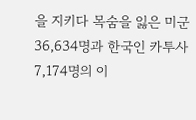을 지키다 목숨을 잃은 미군 36,634명과 한국인 카투사 7,174명의 이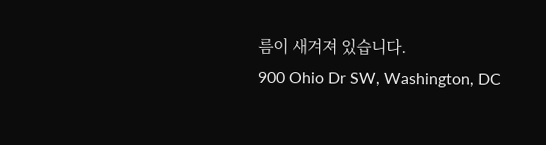름이 새겨져 있습니다.
900 Ohio Dr SW, Washington, DC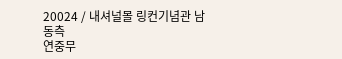20024 / 내셔널몰 링컨기념관 남동측
연중무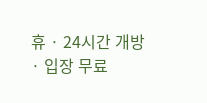휴 · 24시간 개방 · 입장 무료